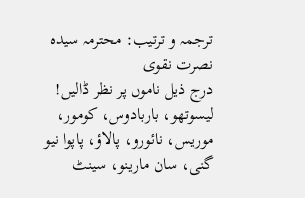ترجمہ و ترتیب: محترمہ سیدہ نصرت نقوی
درج ذیل ناموں پر نظر ڈالیں!
لیسوتھو، باربادوس، کومور، موریس، نائورو، پالاؤ، پاپوا نیو گنی، سان مارینو، سینٹ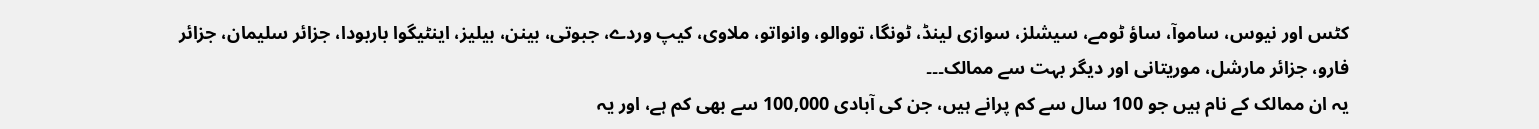کٹس اور نیوس، ساموآ، ساؤ ٹومے، سیشلز، سوازی لینڈ، ٹونگا، تووالو، وانواتو، ملاوی، کیپ وردے، جبوتی، بینن، بیلیز، اینٹیگوا باربودا، جزائر سلیمان، جزائر فارو، جزائر مارشل، موریتانی اور دیگر بہت سے ممالک۔۔۔
یہ ان ممالک کے نام ہیں جو 100 سال سے کم پرانے ہیں، جن کی آبادی 100,000 سے بھی کم ہے، اور یہ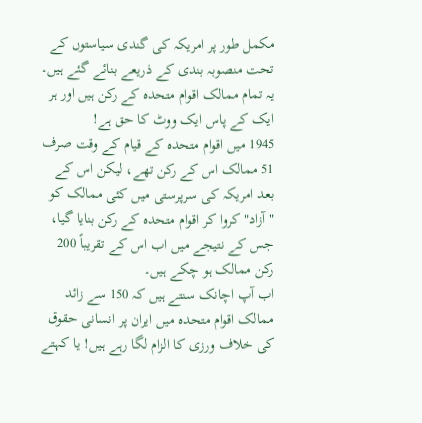مکمل طور پر امریکہ کی گندی سیاستوں کے تحت منصوبہ بندی کے ذریعے بنائے گئے ہیں۔ یہ تمام ممالک اقوام متحدہ کے رکن ہیں اور ہر ایک کے پاس ایک ووٹ کا حق ہے!
1945 میں اقوام متحدہ کے قیام کے وقت صرف 51 ممالک اس کے رکن تھے، لیکن اس کے بعد امریکہ کی سرپرستی میں کئی ممالک کو "آزاد" کروا کر اقوام متحدہ کے رکن بنایا گیا، جس کے نتیجے میں اب اس کے تقریباً 200 رکن ممالک ہو چکے ہیں۔
اب آپ اچانک سنتے ہیں کہ 150 سے زائد ممالک اقوام متحدہ میں ایران پر انسانی حقوق کی خلاف ورزی کا الزام لگا رہے ہیں! یا کہتے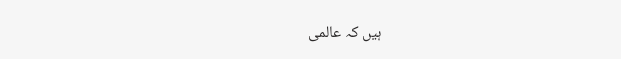ہیں کہ عالمی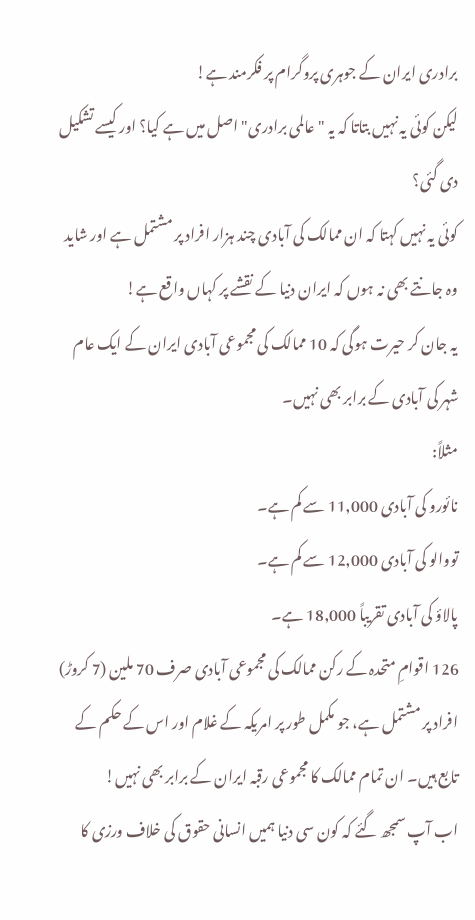برادری ایران کے جوہری پروگرام پر فکرمند ہے!
لیکن کوئی یہ نہیں بتاتا کہ یہ "عالمی برادری" اصل میں ہے کیا؟ اور کیسے تشکیل دی گئی؟
کوئی یہ نہیں کہتا کہ ان ممالک کی آبادی چند ہزار افراد پر مشتمل ہے اور شاید وہ جانتے بھی نہ ہوں کہ ایران دنیا کے نقشے پر کہاں واقع ہے!
یہ جان کر حیرت ہوگی کہ 10 ممالک کی مجموعی آبادی ایران کے ایک عام شہر کی آبادی کے برابر بھی نہیں۔
مثلاً:
نائورو کی آبادی 11,000 سے کم ہے۔
تووالو کی آبادی 12,000 سے کم ہے۔
پالاؤ کی آبادی تقریباً 18,000 ہے۔
126 اقوامِ متحدہ کے رکن ممالک کی مجموعی آبادی صرف 70 ملین (7 کروڑ) افراد پر مشتمل ہے، جو مکمل طور پر امریکہ کے غلام اور اس کے حکم کے تابع ہیں۔ ان تمام ممالک کا مجموعی رقبہ ایران کے برابر بھی نہیں!
اب آپ سمجھ گئے کہ کون سی دنیا ہمیں انسانی حقوق کی خلاف ورزی کا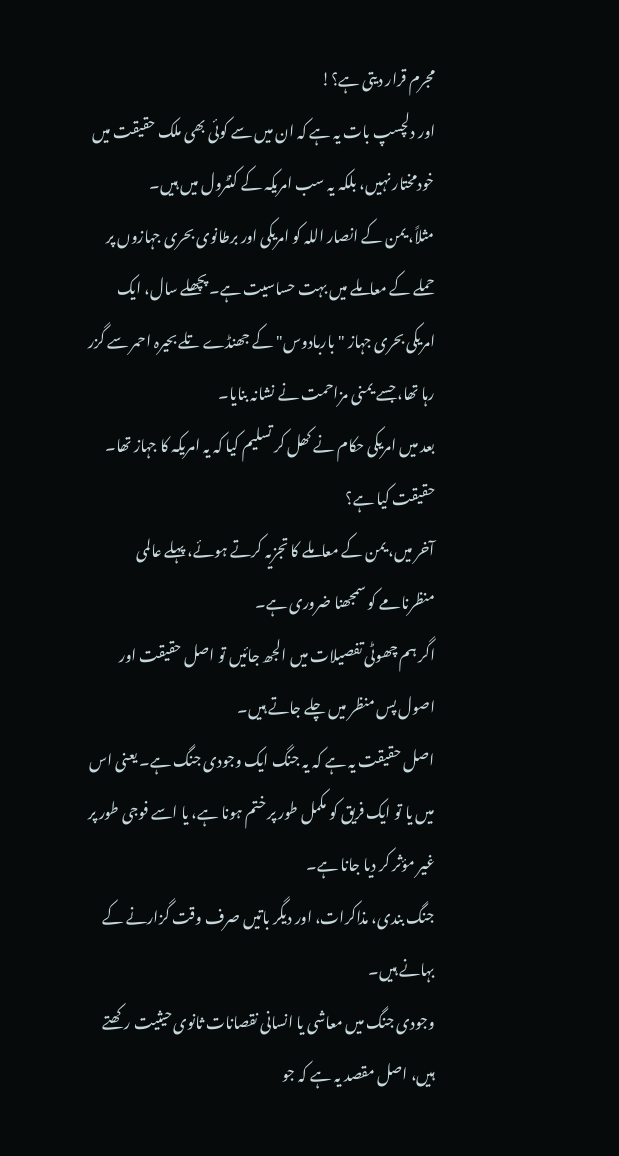مجرم قرار دیتی ہے؟!
اور دلچسپ بات یہ ہے کہ ان میں سے کوئی بھی ملک حقیقت میں خودمختار نہیں، بلکہ یہ سب امریکہ کے کنٹرول میں ہیں۔
مثلاً، یمن کے انصار اللہ کو امریکی اور برطانوی بحری جہازوں پر حملے کے معاملے میں بہت حساسیت ہے۔ پچھلے سال، ایک امریکی بحری جہاز "باربادوس" کے جھنڈے تلے بحیرہ احمر سے گزر رہا تھا، جسے یمنی مزاحمت نے نشانہ بنایا۔
بعد میں امریکی حکام نے کھل کر تسلیم کیا کہ یہ امریکہ کا جہاز تھا۔
حقیقت کیا ہے؟
آخر میں، یمن کے معاملے کا تجزیہ کرتے ہوئے، پہلے عالمی منظرنامے کو سمجھنا ضروری ہے۔
اگر ہم چھوٹی تفصیلات میں الجھ جائیں تو اصل حقیقت اور اصول پس منظر میں چلے جاتے ہیں۔
اصل حقیقت یہ ہے کہ یہ جنگ ایک وجودی جنگ ہے۔ یعنی اس میں یا تو ایک فریق کو مکمل طور پر ختم ہونا ہے، یا اسے فوجی طور پر غیر مؤثر کر دیا جانا ہے۔
جنگ بندی، مذاکرات، اور دیگر باتیں صرف وقت گزارنے کے بہانے ہیں۔
وجودی جنگ میں معاشی یا انسانی نقصانات ثانوی حیثیت رکھتے ہیں، اصل مقصد یہ ہے کہ جو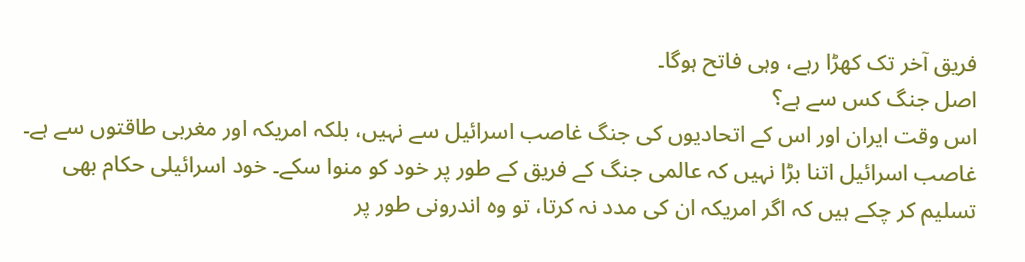فریق آخر تک کھڑا رہے، وہی فاتح ہوگا۔
اصل جنگ کس سے ہے؟
اس وقت ایران اور اس کے اتحادیوں کی جنگ غاصب اسرائیل سے نہیں، بلکہ امریکہ اور مغربی طاقتوں سے ہے۔
غاصب اسرائیل اتنا بڑا نہیں کہ عالمی جنگ کے فریق کے طور پر خود کو منوا سکے۔ خود اسرائیلی حکام بھی تسلیم کر چکے ہیں کہ اگر امریکہ ان کی مدد نہ کرتا، تو وہ اندرونی طور پر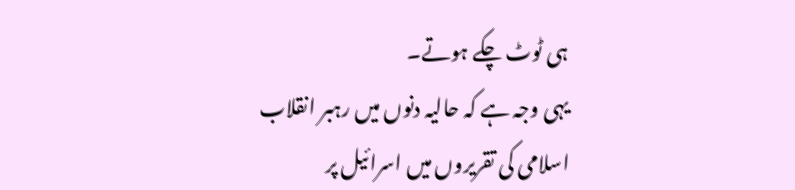ہی ٹوٹ چکے ہوتے۔
یہی وجہ ہے کہ حالیہ دنوں میں رہبر انقلاب اسلامی کی تقریروں میں اسرائیل پر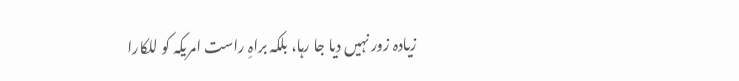زیادہ زور نہیں دیا جا رہا، بلکہ براہِ راست امریکہ کو للکارا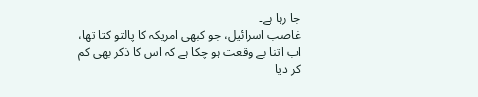جا رہا ہے۔
غاصب اسرائیل، جو کبھی امریکہ کا پالتو کتا تھا، اب اتنا بے وقعت ہو چکا ہے کہ اس کا ذکر بھی کم کر دیا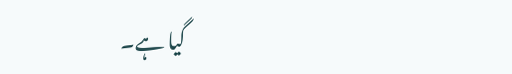گیا ہے۔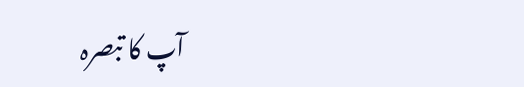آپ کا تبصرہ